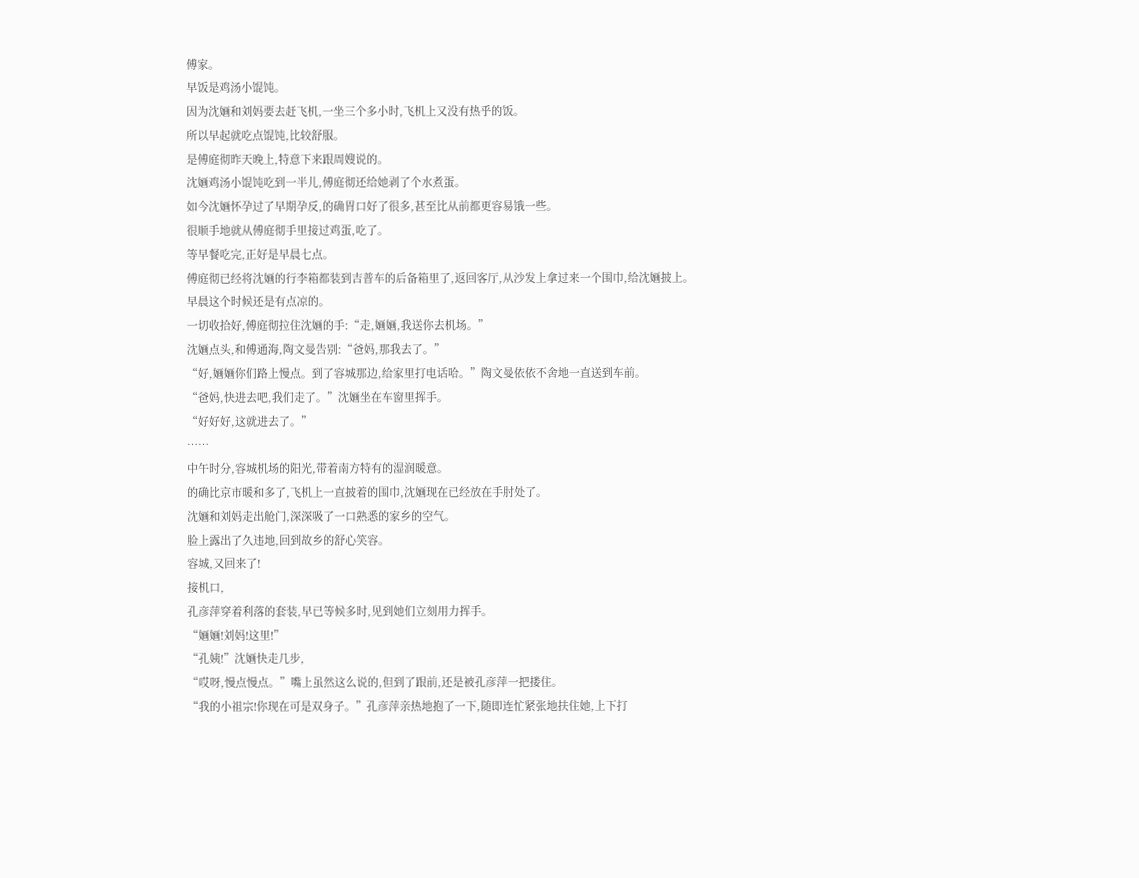傅家。
早饭是鸡汤小馄饨。
因为沈婳和刘妈要去赶飞机,一坐三个多小时,飞机上又没有热乎的饭。
所以早起就吃点馄饨,比较舒服。
是傅庭彻昨天晚上,特意下来跟周嫂说的。
沈婳鸡汤小馄饨吃到一半儿,傅庭彻还给她剥了个水煮蛋。
如今沈婳怀孕过了早期孕反,的确胃口好了很多,甚至比从前都更容易饿一些。
很顺手地就从傅庭彻手里接过鸡蛋,吃了。
等早餐吃完,正好是早晨七点。
傅庭彻已经将沈婳的行李箱都装到吉普车的后备箱里了,返回客厅,从沙发上拿过来一个围巾,给沈婳披上。
早晨这个时候还是有点凉的。
一切收拾好,傅庭彻拉住沈婳的手:“走,婳婳,我送你去机场。”
沈婳点头,和傅通海,陶文曼告别:“爸妈,那我去了。”
“好,婳婳你们路上慢点。到了容城那边,给家里打电话哈。”陶文曼依依不舍地一直送到车前。
“爸妈,快进去吧,我们走了。”沈婳坐在车窗里挥手。
“好好好,这就进去了。”
……
中午时分,容城机场的阳光,带着南方特有的湿润暖意。
的确比京市暖和多了,飞机上一直披着的围巾,沈婳现在已经放在手肘处了。
沈婳和刘妈走出舱门,深深吸了一口熟悉的家乡的空气。
脸上露出了久违地,回到故乡的舒心笑容。
容城,又回来了!
接机口,
孔彦萍穿着利落的套装,早已等候多时,见到她们立刻用力挥手。
“婳婳!刘妈!这里!”
“孔姨!”沈婳快走几步,
“哎呀,慢点慢点。”嘴上虽然这么说的,但到了跟前,还是被孔彦萍一把搂住。
“我的小祖宗!你现在可是双身子。”孔彦萍亲热地抱了一下,随即连忙紧张地扶住她,上下打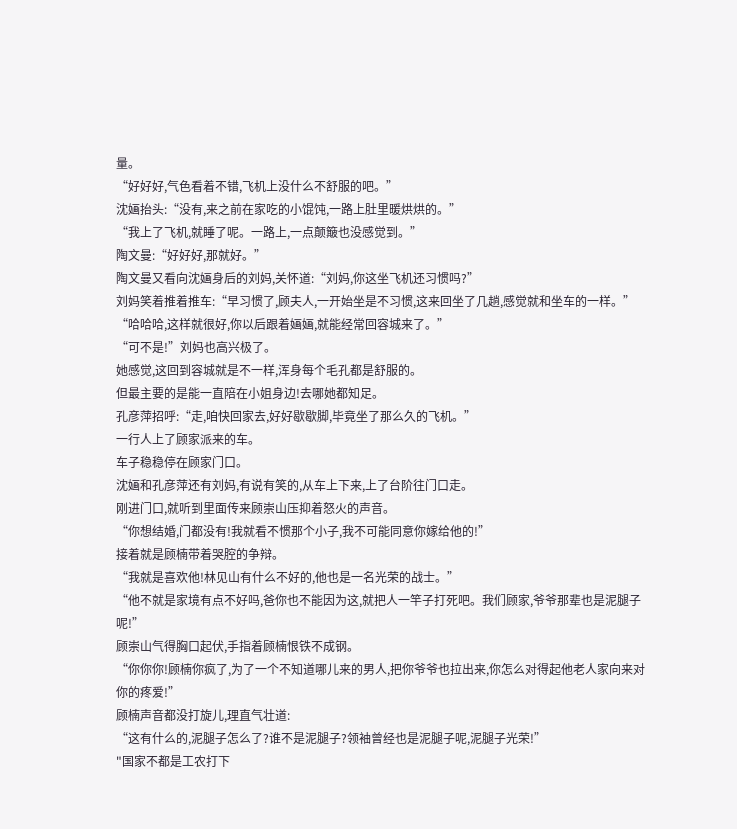量。
“好好好,气色看着不错,飞机上没什么不舒服的吧。”
沈婳抬头:“没有,来之前在家吃的小馄饨,一路上肚里暖烘烘的。”
“我上了飞机,就睡了呢。一路上,一点颠簸也没感觉到。”
陶文曼:“好好好,那就好。”
陶文曼又看向沈婳身后的刘妈,关怀道:“刘妈,你这坐飞机还习惯吗?”
刘妈笑着推着推车:“早习惯了,顾夫人,一开始坐是不习惯,这来回坐了几趟,感觉就和坐车的一样。”
“哈哈哈,这样就很好,你以后跟着婳婳,就能经常回容城来了。”
“可不是!”刘妈也高兴极了。
她感觉,这回到容城就是不一样,浑身每个毛孔都是舒服的。
但最主要的是能一直陪在小姐身边!去哪她都知足。
孔彦萍招呼:“走,咱快回家去,好好歇歇脚,毕竟坐了那么久的飞机。”
一行人上了顾家派来的车。
车子稳稳停在顾家门口。
沈婳和孔彦萍还有刘妈,有说有笑的,从车上下来,上了台阶往门口走。
刚进门口,就听到里面传来顾崇山压抑着怒火的声音。
“你想结婚,门都没有!我就看不惯那个小子,我不可能同意你嫁给他的!”
接着就是顾楠带着哭腔的争辩。
“我就是喜欢他!林见山有什么不好的,他也是一名光荣的战士。”
“他不就是家境有点不好吗,爸你也不能因为这,就把人一竿子打死吧。我们顾家,爷爷那辈也是泥腿子呢!”
顾崇山气得胸口起伏,手指着顾楠恨铁不成钢。
“你你你!顾楠你疯了,为了一个不知道哪儿来的男人,把你爷爷也拉出来,你怎么对得起他老人家向来对你的疼爱!”
顾楠声音都没打旋儿,理直气壮道:
“这有什么的,泥腿子怎么了?谁不是泥腿子?领袖曾经也是泥腿子呢,泥腿子光荣!”
"国家不都是工农打下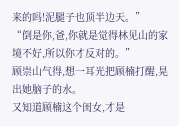来的吗!泥腿子也顶半边天。”
“倒是你,爸,你就是觉得林见山的家境不好,所以你才反对的。”
顾崇山气得,想一耳光把顾楠打醒,晃出她脑子的水。
又知道顾楠这个闺女,才是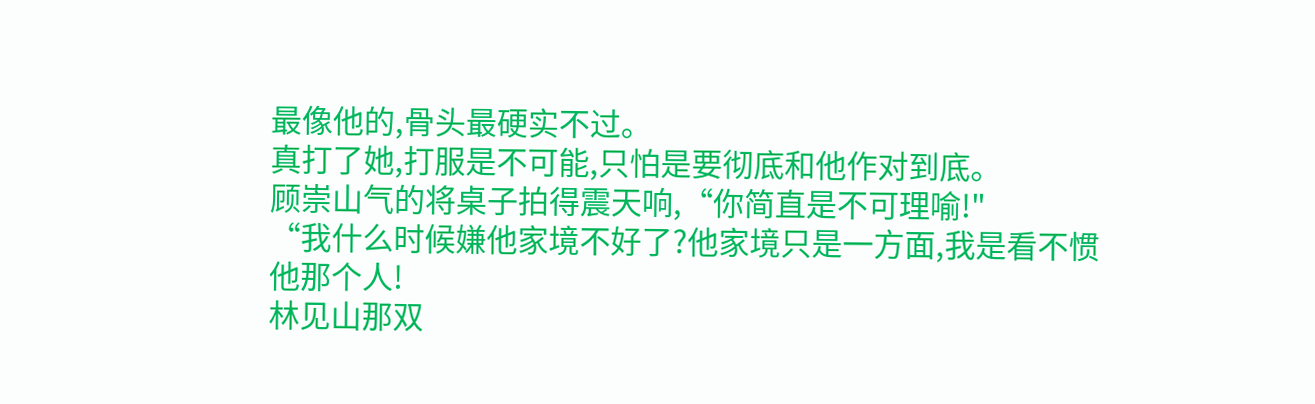最像他的,骨头最硬实不过。
真打了她,打服是不可能,只怕是要彻底和他作对到底。
顾崇山气的将桌子拍得震天响,“你简直是不可理喻!"
“我什么时候嫌他家境不好了?他家境只是一方面,我是看不惯他那个人!
林见山那双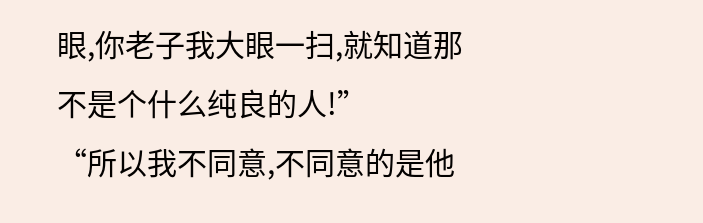眼,你老子我大眼一扫,就知道那不是个什么纯良的人!”
“所以我不同意,不同意的是他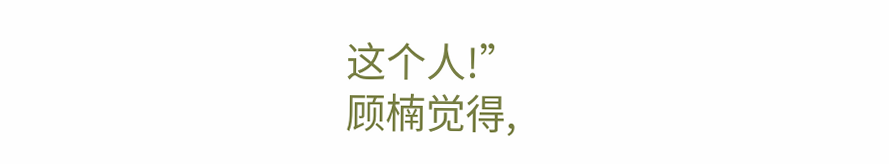这个人!”
顾楠觉得,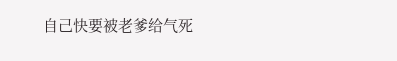自己快要被老爹给气死